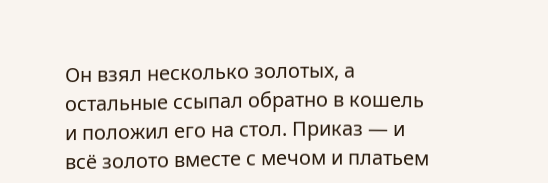Он взял несколько золотых, а остальные ссыпал обратно в кошель и положил его на стол. Приказ — и всё золото вместе с мечом и платьем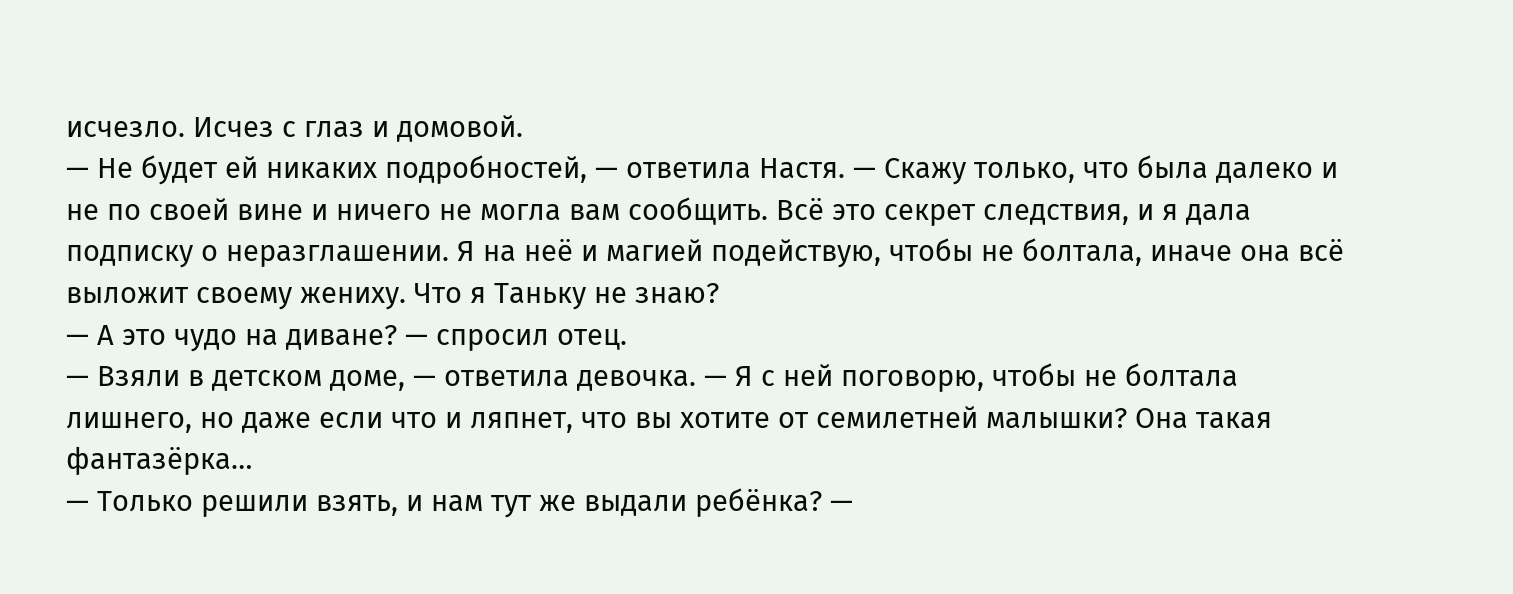исчезло. Исчез с глаз и домовой.
— Не будет ей никаких подробностей, — ответила Настя. — Скажу только, что была далеко и не по своей вине и ничего не могла вам сообщить. Всё это секрет следствия, и я дала подписку о неразглашении. Я на неё и магией подействую, чтобы не болтала, иначе она всё выложит своему жениху. Что я Таньку не знаю?
— А это чудо на диване? — спросил отец.
— Взяли в детском доме, — ответила девочка. — Я с ней поговорю, чтобы не болтала лишнего, но даже если что и ляпнет, что вы хотите от семилетней малышки? Она такая фантазёрка…
— Только решили взять, и нам тут же выдали ребёнка? —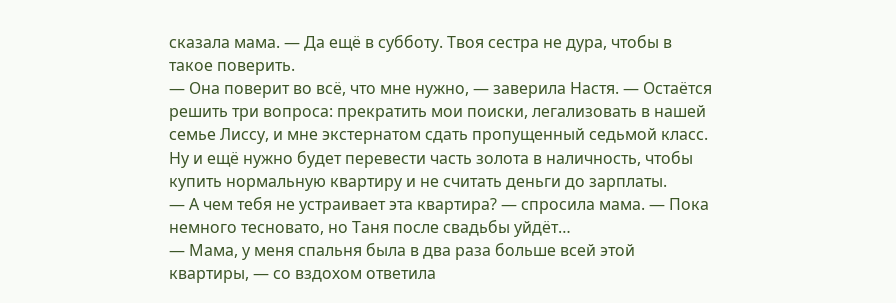сказала мама. — Да ещё в субботу. Твоя сестра не дура, чтобы в такое поверить.
— Она поверит во всё, что мне нужно, — заверила Настя. — Остаётся решить три вопроса: прекратить мои поиски, легализовать в нашей семье Лиссу, и мне экстернатом сдать пропущенный седьмой класс. Ну и ещё нужно будет перевести часть золота в наличность, чтобы купить нормальную квартиру и не считать деньги до зарплаты.
— А чем тебя не устраивает эта квартира? — спросила мама. — Пока немного тесновато, но Таня после свадьбы уйдёт…
— Мама, у меня спальня была в два раза больше всей этой квартиры, — со вздохом ответила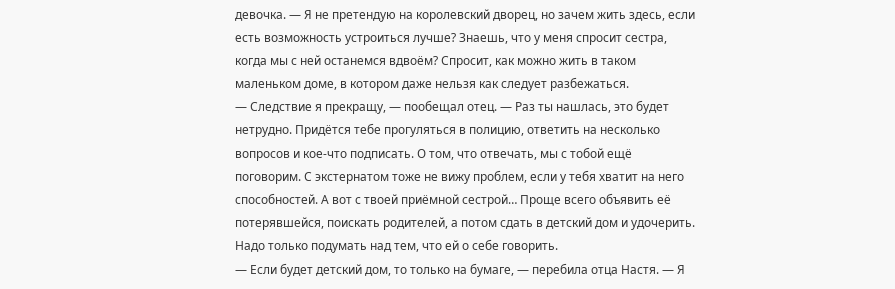девочка. — Я не претендую на королевский дворец, но зачем жить здесь, если есть возможность устроиться лучше? Знаешь, что у меня спросит сестра, когда мы с ней останемся вдвоём? Спросит, как можно жить в таком маленьком доме, в котором даже нельзя как следует разбежаться.
— Следствие я прекращу, — пообещал отец. — Раз ты нашлась, это будет нетрудно. Придётся тебе прогуляться в полицию, ответить на несколько вопросов и кое-что подписать. О том, что отвечать, мы с тобой ещё поговорим. С экстернатом тоже не вижу проблем, если у тебя хватит на него способностей. А вот с твоей приёмной сестрой… Проще всего объявить её потерявшейся, поискать родителей, а потом сдать в детский дом и удочерить. Надо только подумать над тем, что ей о себе говорить.
— Если будет детский дом, то только на бумаге, — перебила отца Настя. — Я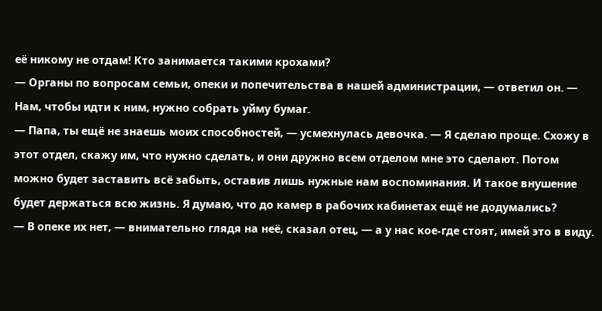её никому не отдам! Кто занимается такими крохами?
— Органы по вопросам семьи, опеки и попечительства в нашей администрации, — ответил он. — Нам, чтобы идти к ним, нужно собрать уйму бумаг.
— Папа, ты ещё не знаешь моих способностей, — усмехнулась девочка. — Я сделаю проще. Схожу в этот отдел, скажу им, что нужно сделать, и они дружно всем отделом мне это сделают. Потом можно будет заставить всё забыть, оставив лишь нужные нам воспоминания. И такое внушение будет держаться всю жизнь. Я думаю, что до камер в рабочих кабинетах ещё не додумались?
— В опеке их нет, — внимательно глядя на неё, сказал отец, — а у нас кое-где стоят, имей это в виду.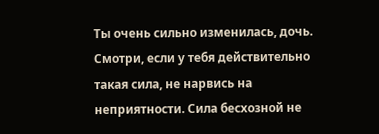Ты очень сильно изменилась, дочь. Смотри, если у тебя действительно такая сила, не нарвись на неприятности. Сила бесхозной не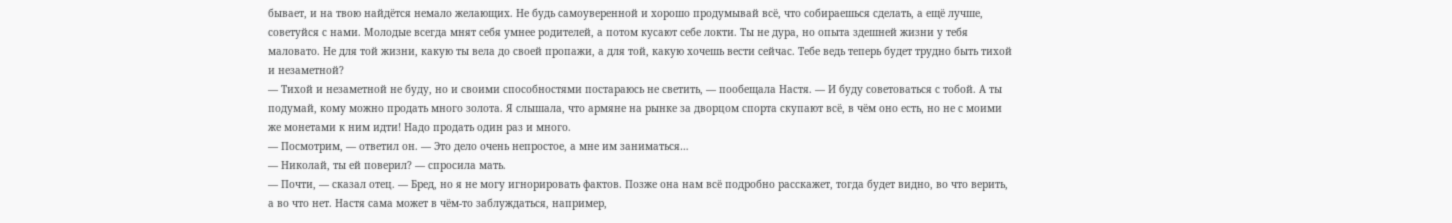бывает, и на твою найдётся немало желающих. Не будь самоуверенной и хорошо продумывай всё, что собираешься сделать, а ещё лучше, советуйся с нами. Молодые всегда мнят себя умнее родителей, а потом кусают себе локти. Ты не дура, но опыта здешней жизни у тебя маловато. Не для той жизни, какую ты вела до своей пропажи, а для той, какую хочешь вести сейчас. Тебе ведь теперь будет трудно быть тихой и незаметной?
— Тихой и незаметной не буду, но и своими способностями постараюсь не светить, — пообещала Настя. — И буду советоваться с тобой. А ты подумай, кому можно продать много золота. Я слышала, что армяне на рынке за дворцом спорта скупают всё, в чём оно есть, но не с моими же монетами к ним идти! Надо продать один раз и много.
— Посмотрим, — ответил он. — Это дело очень непростое, а мне им заниматься…
— Николай, ты ей поверил? — спросила мать.
— Почти, — сказал отец. — Бред, но я не могу игнорировать фактов. Позже она нам всё подробно расскажет, тогда будет видно, во что верить, а во что нет. Настя сама может в чём-то заблуждаться, например,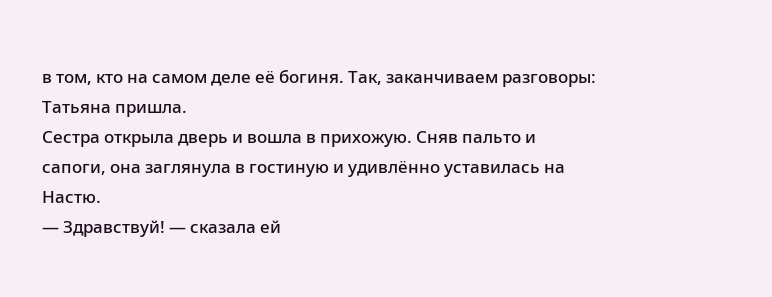в том, кто на самом деле её богиня. Так, заканчиваем разговоры: Татьяна пришла.
Сестра открыла дверь и вошла в прихожую. Сняв пальто и сапоги, она заглянула в гостиную и удивлённо уставилась на Настю.
— Здравствуй! — сказала ей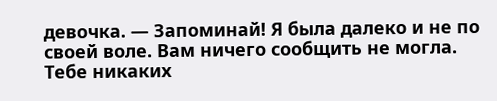девочка. — Запоминай! Я была далеко и не по своей воле. Вам ничего сообщить не могла. Тебе никаких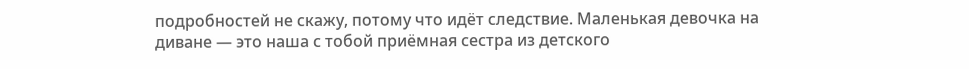подробностей не скажу, потому что идёт следствие. Маленькая девочка на диване — это наша с тобой приёмная сестра из детского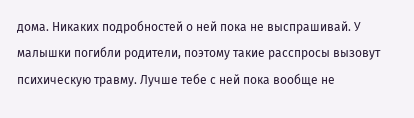дома. Никаких подробностей о ней пока не выспрашивай. У малышки погибли родители, поэтому такие расспросы вызовут психическую травму. Лучше тебе с ней пока вообще не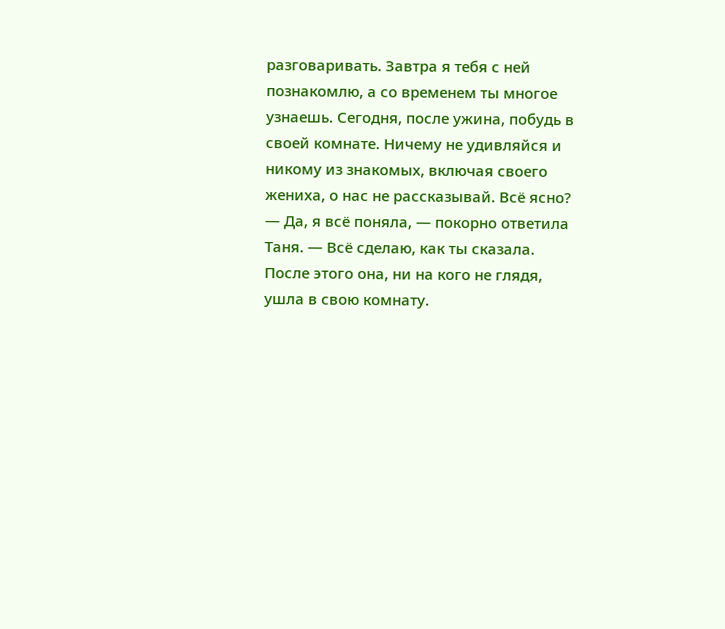разговаривать. Завтра я тебя с ней познакомлю, а со временем ты многое узнаешь. Сегодня, после ужина, побудь в своей комнате. Ничему не удивляйся и никому из знакомых, включая своего жениха, о нас не рассказывай. Всё ясно?
— Да, я всё поняла, — покорно ответила Таня. — Всё сделаю, как ты сказала.
После этого она, ни на кого не глядя, ушла в свою комнату.